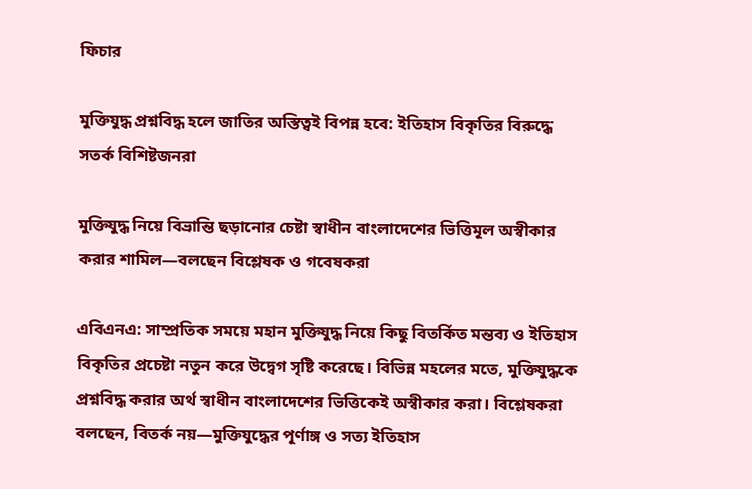ফিচার

মুক্তিযুদ্ধ প্রশ্নবিদ্ধ হলে জাতির অস্তিত্বই বিপন্ন হবে: ইতিহাস বিকৃতির বিরুদ্ধে সতর্ক বিশিষ্টজনরা

মুক্তিযুদ্ধ নিয়ে বিভ্রান্তি ছড়ানোর চেষ্টা স্বাধীন বাংলাদেশের ভিত্তিমূল অস্বীকার করার শামিল—বলছেন বিশ্লেষক ও গবেষকরা

এবিএনএ: সাম্প্রতিক সময়ে মহান মুক্তিযুদ্ধ নিয়ে কিছু বিতর্কিত মন্তব্য ও ইতিহাস বিকৃতির প্রচেষ্টা নতুন করে উদ্বেগ সৃষ্টি করেছে। বিভিন্ন মহলের মতে, মুক্তিযুদ্ধকে প্রশ্নবিদ্ধ করার অর্থ স্বাধীন বাংলাদেশের ভিত্তিকেই অস্বীকার করা। বিশ্লেষকরা বলছেন, বিতর্ক নয়—মুক্তিযুদ্ধের পূর্ণাঙ্গ ও সত্য ইতিহাস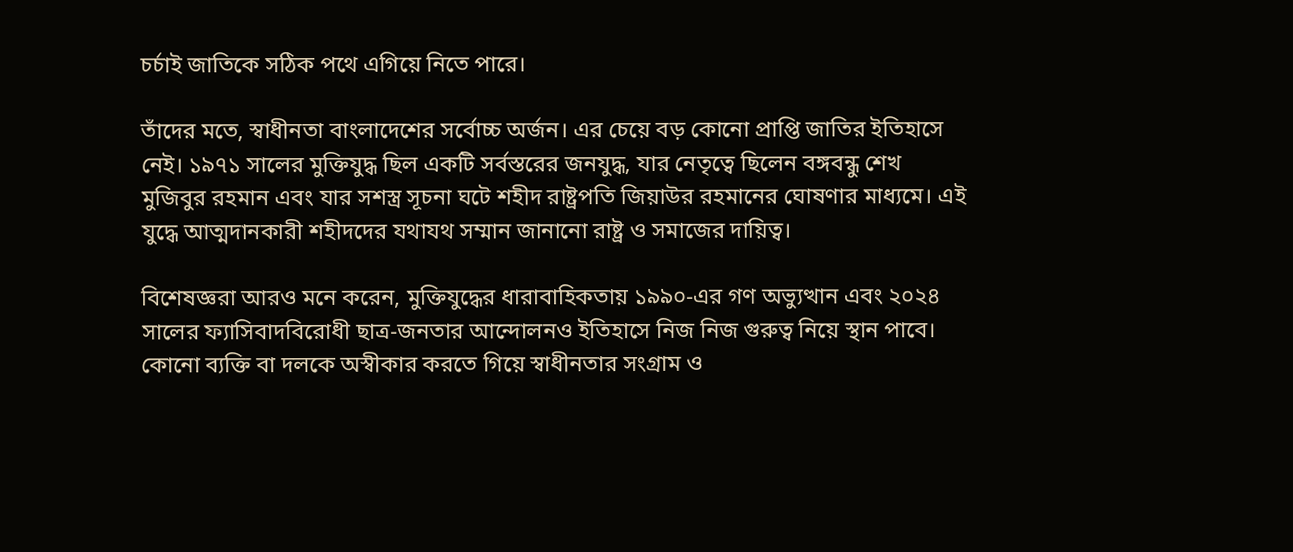চর্চাই জাতিকে সঠিক পথে এগিয়ে নিতে পারে।

তাঁদের মতে, স্বাধীনতা বাংলাদেশের সর্বোচ্চ অর্জন। এর চেয়ে বড় কোনো প্রাপ্তি জাতির ইতিহাসে নেই। ১৯৭১ সালের মুক্তিযুদ্ধ ছিল একটি সর্বস্তরের জনযুদ্ধ, যার নেতৃত্বে ছিলেন বঙ্গবন্ধু শেখ মুজিবুর রহমান এবং যার সশস্ত্র সূচনা ঘটে শহীদ রাষ্ট্রপতি জিয়াউর রহমানের ঘোষণার মাধ্যমে। এই যুদ্ধে আত্মদানকারী শহীদদের যথাযথ সম্মান জানানো রাষ্ট্র ও সমাজের দায়িত্ব।

বিশেষজ্ঞরা আরও মনে করেন, মুক্তিযুদ্ধের ধারাবাহিকতায় ১৯৯০-এর গণ অভ্যুত্থান এবং ২০২৪ সালের ফ্যাসিবাদবিরোধী ছাত্র-জনতার আন্দোলনও ইতিহাসে নিজ নিজ গুরুত্ব নিয়ে স্থান পাবে। কোনো ব্যক্তি বা দলকে অস্বীকার করতে গিয়ে স্বাধীনতার সংগ্রাম ও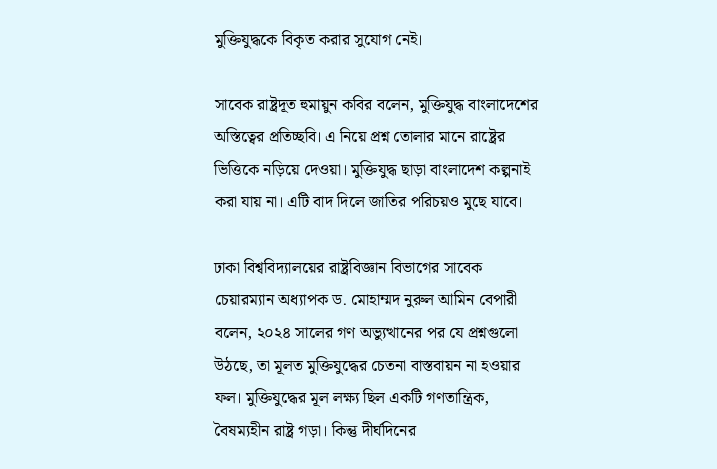মুক্তিযুদ্ধকে বিকৃত করার সুযোগ নেই।

সাবেক রাষ্ট্রদূত হুমায়ুন কবির বলেন, মুক্তিযুদ্ধ বাংলাদেশের অস্তিত্বের প্রতিচ্ছবি। এ নিয়ে প্রশ্ন তোলার মানে রাষ্ট্রের ভিত্তিকে নড়িয়ে দেওয়া। মুক্তিযুদ্ধ ছাড়া বাংলাদেশ কল্পনাই করা যায় না। এটি বাদ দিলে জাতির পরিচয়ও মুছে যাবে।

ঢাকা বিশ্ববিদ্যালয়ের রাষ্ট্রবিজ্ঞান বিভাগের সাবেক চেয়ারম্যান অধ্যাপক ড. মোহাম্মদ নুরুল আমিন বেপারী বলেন, ২০২৪ সালের গণ অভ্যুত্থানের পর যে প্রশ্নগুলো উঠছে, তা মূলত মুক্তিযুদ্ধের চেতনা বাস্তবায়ন না হওয়ার ফল। মুক্তিযুদ্ধের মূল লক্ষ্য ছিল একটি গণতান্ত্রিক, বৈষম্যহীন রাষ্ট্র গড়া। কিন্তু দীর্ঘদিনের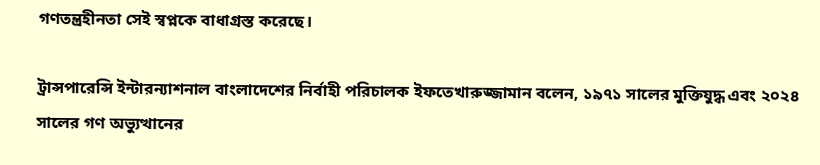গণতন্ত্রহীনতা সেই স্বপ্নকে বাধাগ্রস্ত করেছে।

ট্রান্সপারেন্সি ইন্টারন্যাশনাল বাংলাদেশের নির্বাহী পরিচালক ইফতেখারুজ্জামান বলেন, ১৯৭১ সালের মুক্তিযুদ্ধ এবং ২০২৪ সালের গণ অভ্যুত্থানের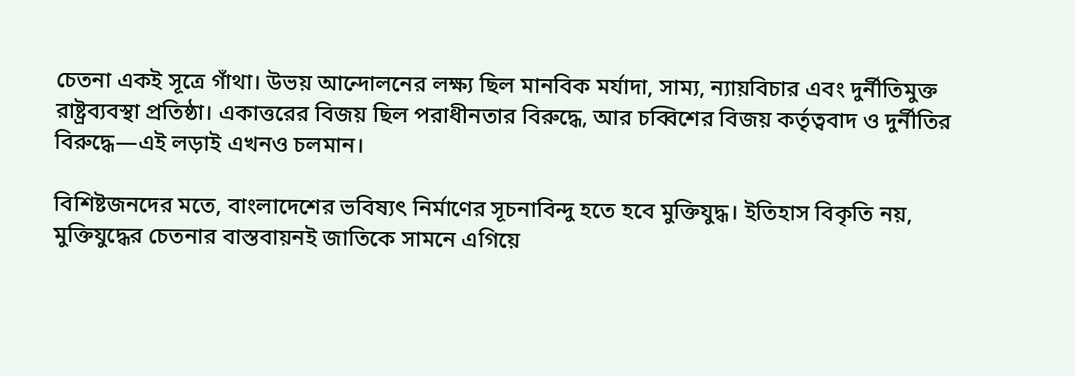চেতনা একই সূত্রে গাঁথা। উভয় আন্দোলনের লক্ষ্য ছিল মানবিক মর্যাদা, সাম্য, ন্যায়বিচার এবং দুর্নীতিমুক্ত রাষ্ট্রব্যবস্থা প্রতিষ্ঠা। একাত্তরের বিজয় ছিল পরাধীনতার বিরুদ্ধে, আর চব্বিশের বিজয় কর্তৃত্ববাদ ও দুর্নীতির বিরুদ্ধে—এই লড়াই এখনও চলমান।

বিশিষ্টজনদের মতে, বাংলাদেশের ভবিষ্যৎ নির্মাণের সূচনাবিন্দু হতে হবে মুক্তিযুদ্ধ। ইতিহাস বিকৃতি নয়, মুক্তিযুদ্ধের চেতনার বাস্তবায়নই জাতিকে সামনে এগিয়ে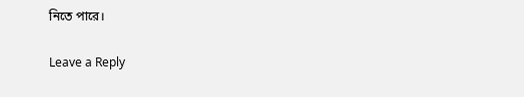নিতে পারে।

Leave a Reply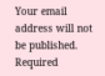Your email address will not be published. Required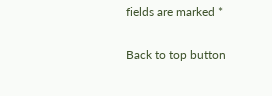fields are marked *

Back to top button